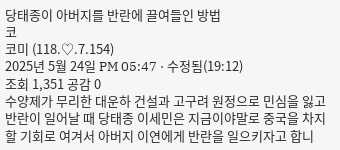당태종이 아버지를 반란에 끌여들인 방법
코
코미 (118.♡.7.154)
2025년 5월 24일 PM 05:47 · 수정됨(19:12)
조회 1,351 공감 0
수양제가 무리한 대운하 건설과 고구려 원정으로 민심을 잃고 반란이 일어날 때 당태종 이세민은 지금이야말로 중국을 차지할 기회로 여겨서 아버지 이연에게 반란을 일으키자고 합니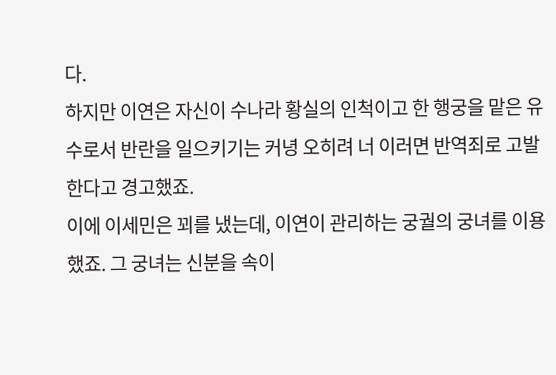다.
하지만 이연은 자신이 수나라 황실의 인척이고 한 행궁을 맡은 유수로서 반란을 일으키기는 커녕 오히려 너 이러면 반역죄로 고발한다고 경고했죠.
이에 이세민은 꾀를 냈는데, 이연이 관리하는 궁궐의 궁녀를 이용했죠. 그 궁녀는 신분을 속이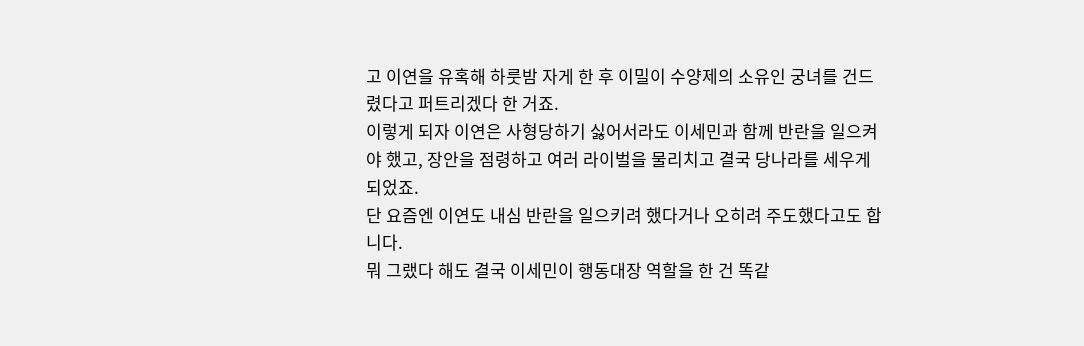고 이연을 유혹해 하룻밤 자게 한 후 이밀이 수양제의 소유인 궁녀를 건드렸다고 퍼트리겠다 한 거죠.
이렇게 되자 이연은 사형당하기 싫어서라도 이세민과 함께 반란을 일으켜야 했고, 장안을 점령하고 여러 라이벌을 물리치고 결국 당나라를 세우게 되었죠.
단 요즘엔 이연도 내심 반란을 일으키려 했다거나 오히려 주도했다고도 합니다.
뭐 그랬다 해도 결국 이세민이 행동대장 역할을 한 건 똑같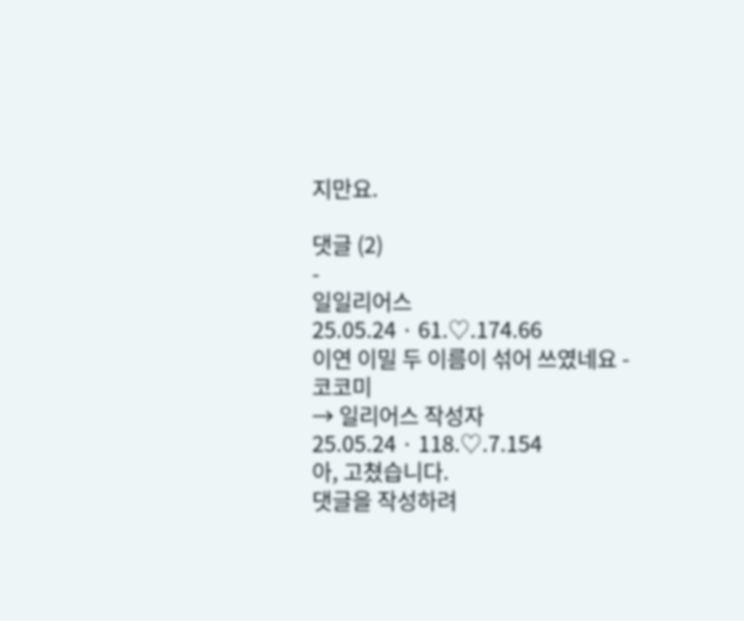지만요.

댓글 (2)
-
일일리어스
25.05.24 · 61.♡.174.66
이연 이밀 두 이름이 섞어 쓰였네요 -
코코미
→ 일리어스 작성자
25.05.24 · 118.♡.7.154
아, 고쳤습니다.
댓글을 작성하려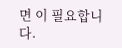면 이 필요합니다.